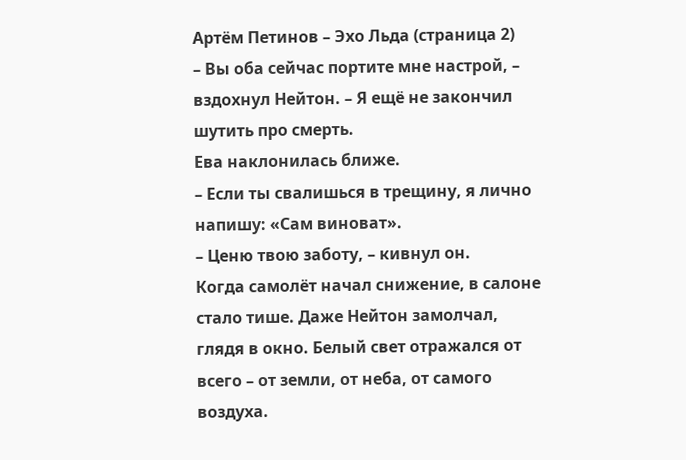Артём Петинов – Эхо Льда (страница 2)
– Вы оба сейчас портите мне настрой, – вздохнул Нейтон. – Я ещё не закончил шутить про смерть.
Ева наклонилась ближе.
– Если ты свалишься в трещину, я лично напишу: «Сам виноват».
– Ценю твою заботу, – кивнул он.
Когда самолёт начал снижение, в салоне стало тише. Даже Нейтон замолчал, глядя в окно. Белый свет отражался от всего – от земли, от неба, от самого воздуха.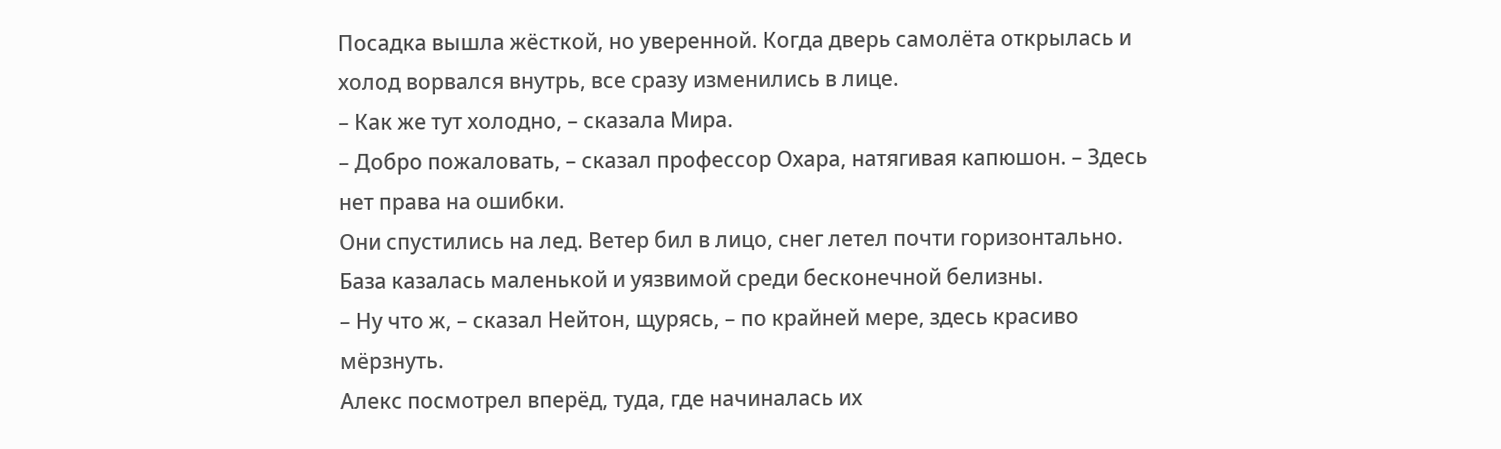Посадка вышла жёсткой, но уверенной. Когда дверь самолёта открылась и холод ворвался внутрь, все сразу изменились в лице.
– Как же тут холодно, – сказала Мира.
– Добро пожаловать, – сказал профессор Охара, натягивая капюшон. – Здесь нет права на ошибки.
Они спустились на лед. Ветер бил в лицо, снег летел почти горизонтально. База казалась маленькой и уязвимой среди бесконечной белизны.
– Ну что ж, – сказал Нейтон, щурясь, – по крайней мере, здесь красиво мёрзнуть.
Алекс посмотрел вперёд, туда, где начиналась их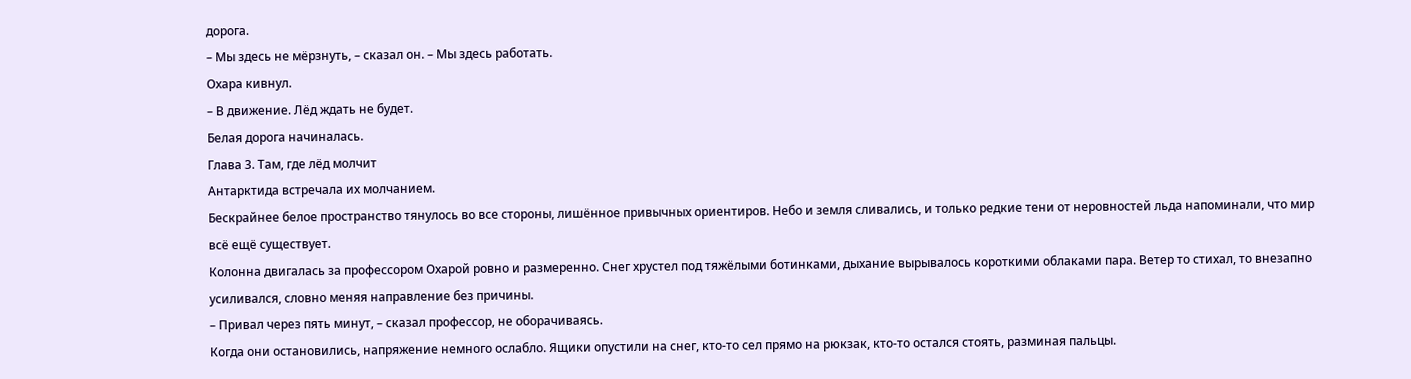дорога.
– Мы здесь не мёрзнуть, – сказал он. – Мы здесь работать.
Охара кивнул.
– В движение. Лёд ждать не будет.
Белая дорога начиналась.
Глава 3. Там, где лёд молчит
Антарктида встречала их молчанием.
Бескрайнее белое пространство тянулось во все стороны, лишённое привычных ориентиров. Небо и земля сливались, и только редкие тени от неровностей льда напоминали, что мир всё ещё существует.
Колонна двигалась за профессором Охарой ровно и размеренно. Снег хрустел под тяжёлыми ботинками, дыхание вырывалось короткими облаками пара. Ветер то стихал, то внезапно усиливался, словно меняя направление без причины.
– Привал через пять минут, – сказал профессор, не оборачиваясь.
Когда они остановились, напряжение немного ослабло. Ящики опустили на снег, кто-то сел прямо на рюкзак, кто-то остался стоять, разминая пальцы.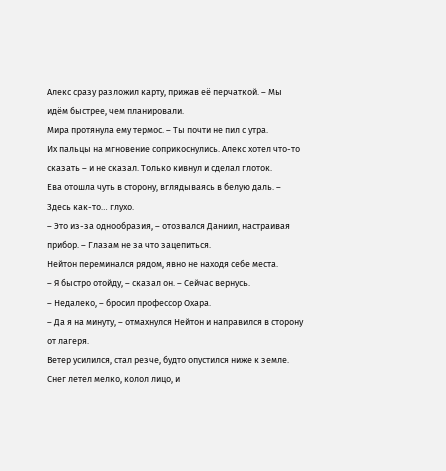Алекс сразу разложил карту, прижав её перчаткой. – Мы идём быстрее, чем планировали.
Мира протянула ему термос. – Ты почти не пил с утра.
Их пальцы на мгновение соприкоснулись. Алекс хотел что-то сказать – и не сказал. Только кивнул и сделал глоток.
Ева отошла чуть в сторону, вглядываясь в белую даль. – Здесь как-то… глухо.
– Это из-за однообразия, – отозвался Даниил, настраивая прибор. – Глазам не за что зацепиться.
Нейтон переминался рядом, явно не находя себе места.
– Я быстро отойду, – сказал он. – Сейчас вернусь.
– Недалеко, – бросил профессор Охара.
– Да я на минуту, – отмахнулся Нейтон и направился в сторону от лагеря.
Ветер усилился, стал резче, будто опустился ниже к земле. Снег летел мелко, колол лицо, и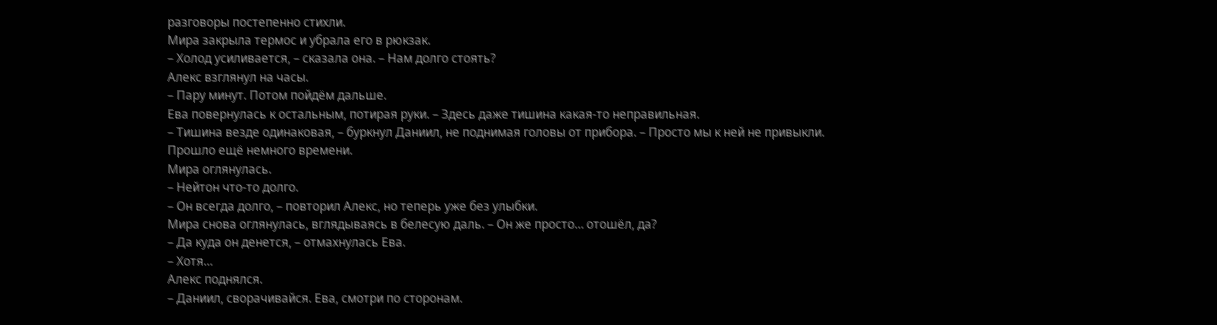разговоры постепенно стихли.
Мира закрыла термос и убрала его в рюкзак.
– Холод усиливается, – сказала она. – Нам долго стоять?
Алекс взглянул на часы.
– Пару минут. Потом пойдём дальше.
Ева повернулась к остальным, потирая руки. – Здесь даже тишина какая-то неправильная.
– Тишина везде одинаковая, – буркнул Даниил, не поднимая головы от прибора. – Просто мы к ней не привыкли.
Прошло ещё немного времени.
Мира оглянулась.
– Нейтон что-то долго.
– Он всегда долго, – повторил Алекс, но теперь уже без улыбки.
Мира снова оглянулась, вглядываясь в белесую даль. – Он же просто… отошёл, да?
– Да куда он денется, – отмахнулась Ева.
– Хотя…
Алекс поднялся.
– Даниил, сворачивайся. Ева, смотри по сторонам.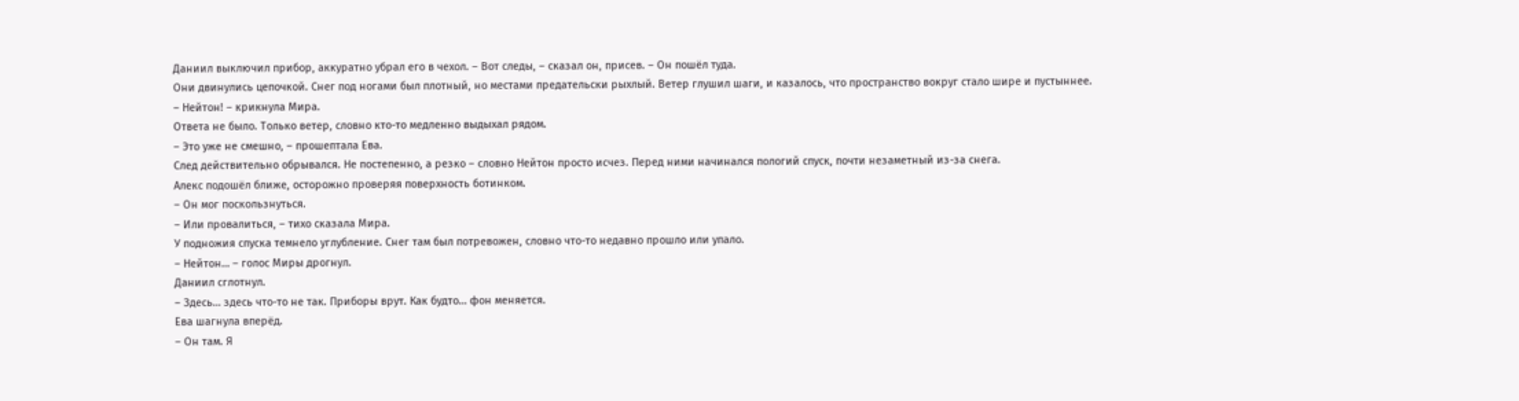Даниил выключил прибор, аккуратно убрал его в чехол. – Вот следы, – сказал он, присев. – Он пошёл туда.
Они двинулись цепочкой. Снег под ногами был плотный, но местами предательски рыхлый. Ветер глушил шаги, и казалось, что пространство вокруг стало шире и пустыннее.
– Нейтон! – крикнула Мира.
Ответа не было. Только ветер, словно кто-то медленно выдыхал рядом.
– Это уже не смешно, – прошептала Ева.
След действительно обрывался. Не постепенно, а резко – словно Нейтон просто исчез. Перед ними начинался пологий спуск, почти незаметный из-за снега.
Алекс подошёл ближе, осторожно проверяя поверхность ботинком.
– Он мог поскользнуться.
– Или провалиться, – тихо сказала Мира.
У подножия спуска темнело углубление. Снег там был потревожен, словно что-то недавно прошло или упало.
– Нейтон… – голос Миры дрогнул.
Даниил сглотнул.
– Здесь… здесь что-то не так. Приборы врут. Как будто… фон меняется.
Ева шагнула вперёд.
– Он там. Я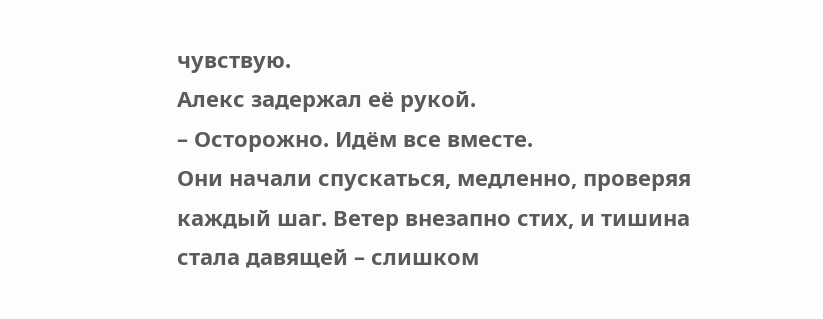чувствую.
Алекс задержал её рукой.
– Осторожно. Идём все вместе.
Они начали спускаться, медленно, проверяя каждый шаг. Ветер внезапно стих, и тишина стала давящей – слишком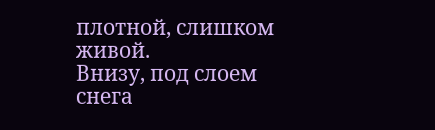плотной, слишком живой.
Внизу, под слоем снега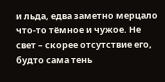и льда, едва заметно мерцало что-то тёмное и чужое. Не свет – скорее отсутствие его, будто сама тень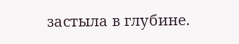застыла в глубине.